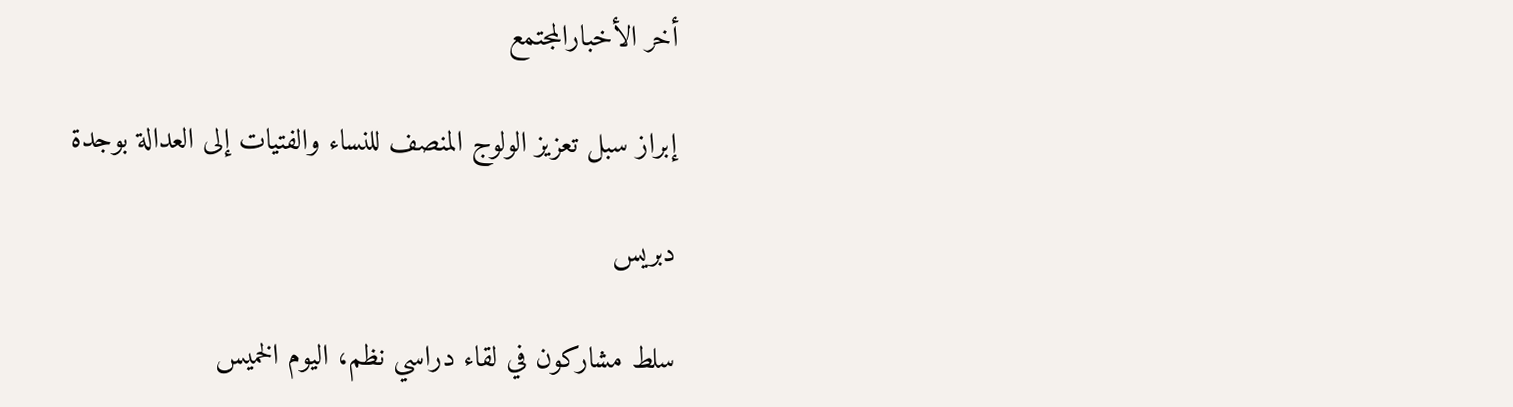أخر الأخبارالمجتمع

إبراز سبل تعزيز الولوج المنصف للنساء والفتيات إلى العدالة بوجدة

دبريس

سلط مشاركون في لقاء دراسي نظم، اليوم الخميس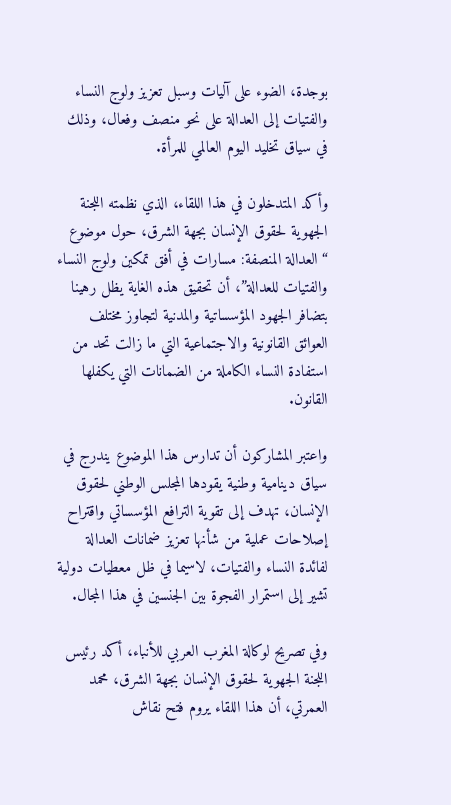بوجدة، الضوء على آليات وسبل تعزيز ولوج النساء والفتيات إلى العدالة على نحو منصف وفعال، وذلك في سياق تخليد اليوم العالمي للمرأة.

وأكد المتدخلون في هذا اللقاء، الذي نظمته اللجنة الجهوية لحقوق الإنسان بجهة الشرق، حول موضوع “العدالة المنصفة: مسارات في أفق تمكين ولوج النساء والفتيات للعدالة”، أن تحقيق هذه الغاية يظل رهينا بتضافر الجهود المؤسساتية والمدنية لتجاوز مختلف العوائق القانونية والاجتماعية التي ما زالت تحد من استفادة النساء الكاملة من الضمانات التي يكفلها القانون.

واعتبر المشاركون أن تدارس هذا الموضوع يندرج في سياق دينامية وطنية يقودها المجلس الوطني لحقوق الإنسان، تهدف إلى تقوية الترافع المؤسساتي واقتراح إصلاحات عملية من شأنها تعزيز ضمانات العدالة لفائدة النساء والفتيات، لاسيما في ظل معطيات دولية تشير إلى استمرار الفجوة بين الجنسين في هذا المجال.

وفي تصريح لوكالة المغرب العربي للأنباء، أكد رئيس اللجنة الجهوية لحقوق الإنسان بجهة الشرق، محمد العمرتي، أن هذا اللقاء يروم فتح نقاش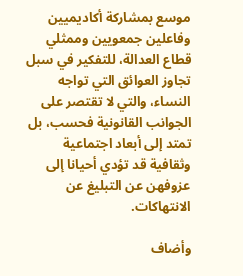موسع بمشاركة أكاديميين وفاعلين جمعويين وممثلي قطاع العدالة، للتفكير في سبل تجاوز العوائق التي تواجه النساء، والتي لا تقتصر على الجوانب القانونية فحسب، بل تمتد إلى أبعاد اجتماعية وثقافية قد تؤدي أحيانا إلى عزوفهن عن التبليغ عن الانتهاكات.

وأضاف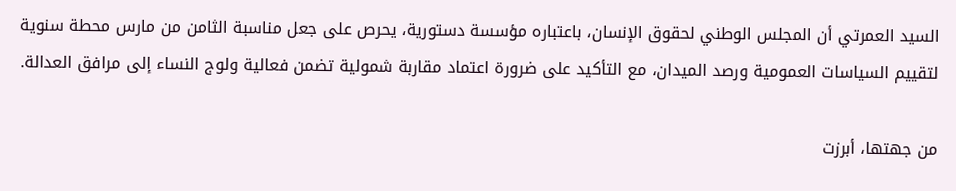السيد العمرتي أن المجلس الوطني لحقوق الإنسان، باعتباره مؤسسة دستورية، يحرص على جعل مناسبة الثامن من مارس محطة سنوية لتقييم السياسات العمومية ورصد الميدان، مع التأكيد على ضرورة اعتماد مقاربة شمولية تضمن فعالية ولوج النساء إلى مرافق العدالة.

من جهتها، أبرزت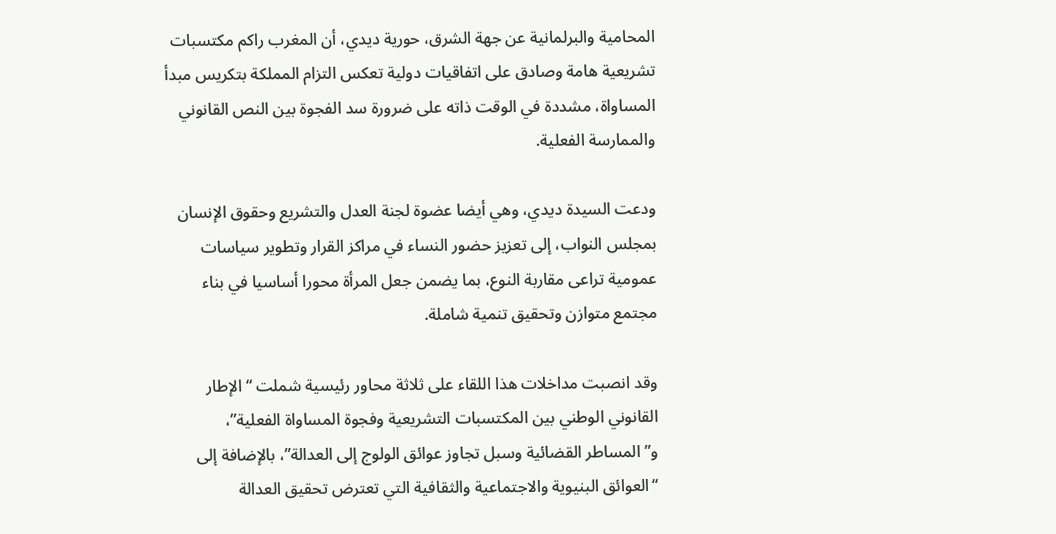المحامية والبرلمانية عن جهة الشرق، حورية ديدي، أن المغرب راكم مكتسبات تشريعية هامة وصادق على اتفاقيات دولية تعكس التزام المملكة بتكريس مبدأ المساواة، مشددة في الوقت ذاته على ضرورة سد الفجوة بين النص القانوني والممارسة الفعلية.

ودعت السيدة ديدي، وهي أيضا عضوة لجنة العدل والتشريع وحقوق الإنسان بمجلس النواب، إلى تعزيز حضور النساء في مراكز القرار وتطوير سياسات عمومية تراعى مقاربة النوع، بما يضمن جعل المرأة محورا أساسيا في بناء مجتمع متوازن وتحقيق تنمية شاملة.

وقد انصبت مداخلات هذا اللقاء على ثلاثة محاور رئيسية شملت “الإطار القانوني الوطني بين المكتسبات التشريعية وفجوة المساواة الفعلية”، و”المساطر القضائية وسبل تجاوز عوائق الولوج إلى العدالة”، بالإضافة إلى “العوائق البنيوية والاجتماعية والثقافية التي تعترض تحقيق العدالة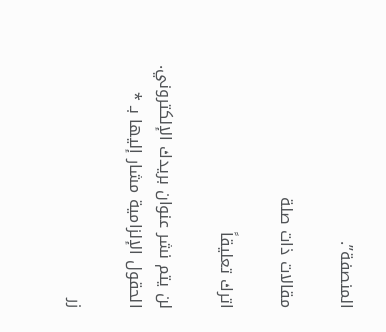المنصفة”.

مقالات ذات صلة

اترك تعليقاً

لن يتم نشر عنوان بريدك الإلكتروني. الحقول الإلزامية مشار إليها بـ *

زر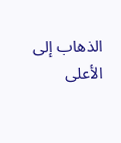الذهاب إلى الأعلى